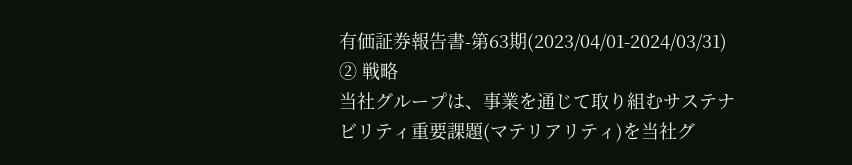有価証券報告書-第63期(2023/04/01-2024/03/31)
② 戦略
当社グループは、事業を通じて取り組むサステナビリティ重要課題(マテリアリティ)を当社グ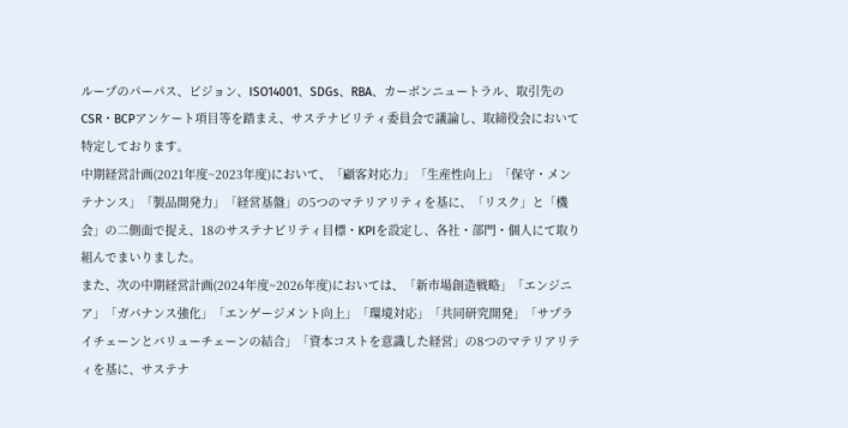ループのパーパス、ビジョン、ISO14001、SDGs、RBA、カーボンニュートラル、取引先のCSR・BCPアンケート項目等を踏まえ、サステナビリティ委員会で議論し、取締役会において特定しております。
中期経営計画(2021年度~2023年度)において、「顧客対応力」「生産性向上」「保守・メンテナンス」「製品開発力」「経営基盤」の5つのマテリアリティを基に、「リスク」と「機会」の二側面で捉え、18のサステナビリティ目標・KPIを設定し、各社・部門・個人にて取り組んでまいりました。
また、次の中期経営計画(2024年度~2026年度)においては、「新市場創造戦略」「エンジニア」「ガバナンス強化」「エンゲージメント向上」「環境対応」「共同研究開発」「サプライチェーンとバリューチェーンの結合」「資本コストを意識した経営」の8つのマテリアリティを基に、サステナ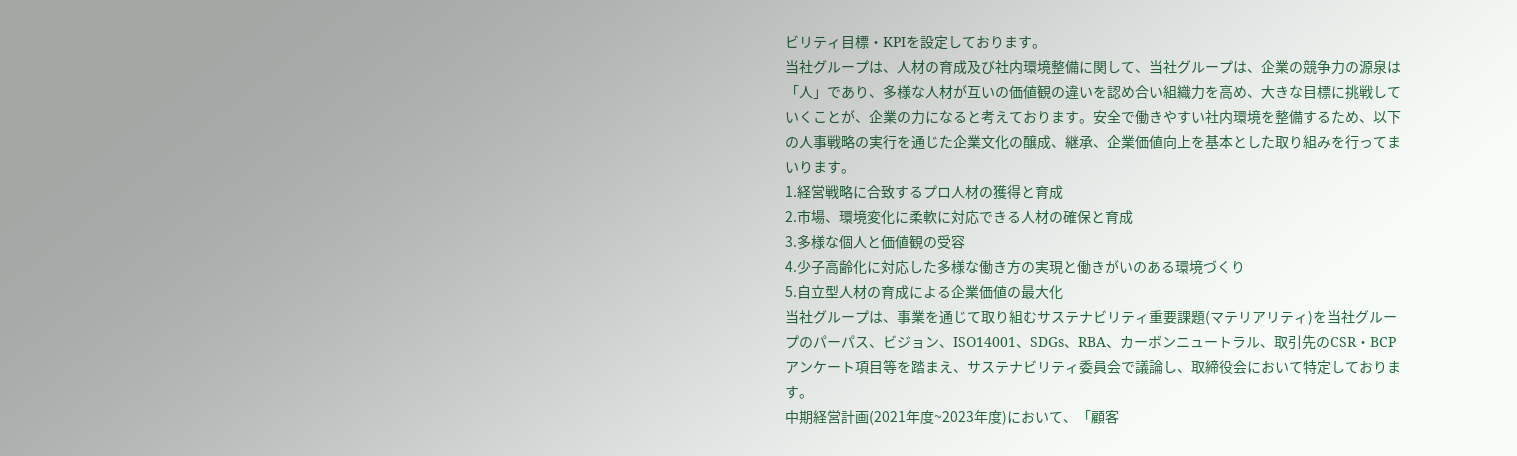ビリティ目標・KPIを設定しております。
当社グループは、人材の育成及び社内環境整備に関して、当社グループは、企業の競争力の源泉は「人」であり、多様な人材が互いの価値観の違いを認め合い組織力を高め、大きな目標に挑戦していくことが、企業の力になると考えております。安全で働きやすい社内環境を整備するため、以下の人事戦略の実行を通じた企業文化の醸成、継承、企業価値向上を基本とした取り組みを行ってまいります。
1.経営戦略に合致するプロ人材の獲得と育成
2.市場、環境変化に柔軟に対応できる人材の確保と育成
3.多様な個人と価値観の受容
4.少子高齢化に対応した多様な働き方の実現と働きがいのある環境づくり
5.自立型人材の育成による企業価値の最大化
当社グループは、事業を通じて取り組むサステナビリティ重要課題(マテリアリティ)を当社グループのパーパス、ビジョン、ISO14001、SDGs、RBA、カーボンニュートラル、取引先のCSR・BCPアンケート項目等を踏まえ、サステナビリティ委員会で議論し、取締役会において特定しております。
中期経営計画(2021年度~2023年度)において、「顧客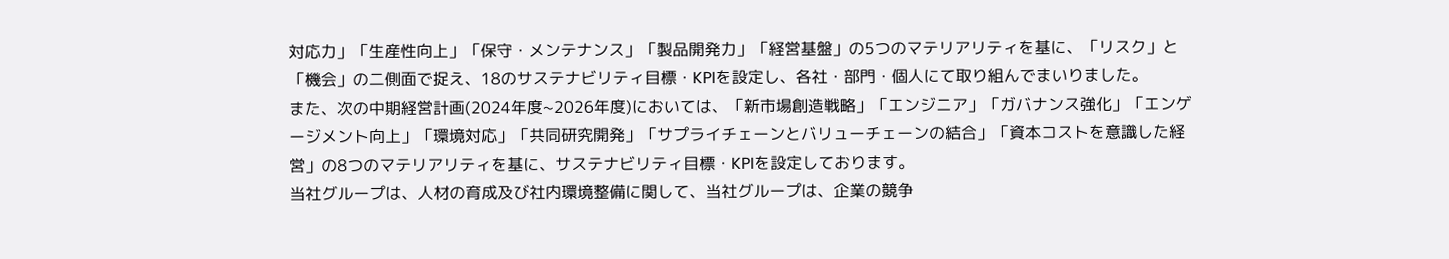対応力」「生産性向上」「保守・メンテナンス」「製品開発力」「経営基盤」の5つのマテリアリティを基に、「リスク」と「機会」の二側面で捉え、18のサステナビリティ目標・KPIを設定し、各社・部門・個人にて取り組んでまいりました。
また、次の中期経営計画(2024年度~2026年度)においては、「新市場創造戦略」「エンジニア」「ガバナンス強化」「エンゲージメント向上」「環境対応」「共同研究開発」「サプライチェーンとバリューチェーンの結合」「資本コストを意識した経営」の8つのマテリアリティを基に、サステナビリティ目標・KPIを設定しております。
当社グループは、人材の育成及び社内環境整備に関して、当社グループは、企業の競争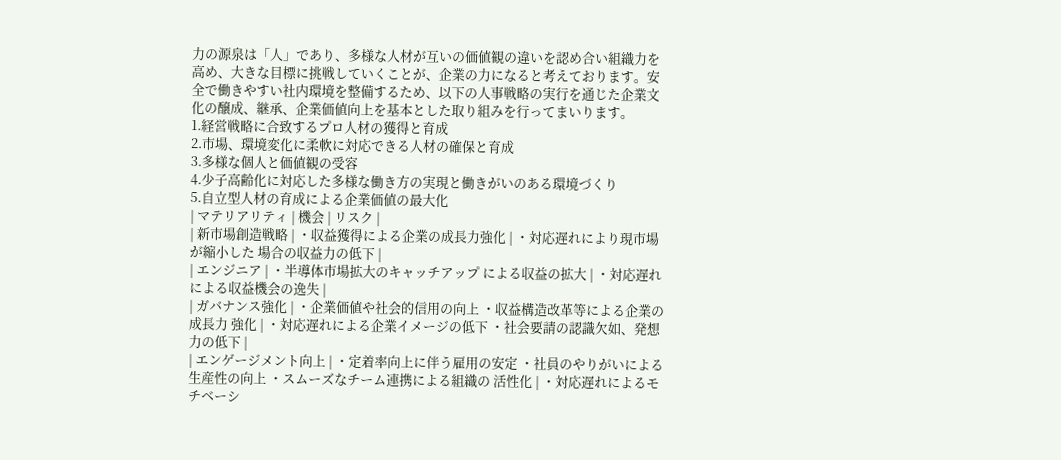力の源泉は「人」であり、多様な人材が互いの価値観の違いを認め合い組織力を高め、大きな目標に挑戦していくことが、企業の力になると考えております。安全で働きやすい社内環境を整備するため、以下の人事戦略の実行を通じた企業文化の醸成、継承、企業価値向上を基本とした取り組みを行ってまいります。
1.経営戦略に合致するプロ人材の獲得と育成
2.市場、環境変化に柔軟に対応できる人材の確保と育成
3.多様な個人と価値観の受容
4.少子高齢化に対応した多様な働き方の実現と働きがいのある環境づくり
5.自立型人材の育成による企業価値の最大化
| マテリアリティ | 機会 | リスク |
| 新市場創造戦略 | ・収益獲得による企業の成長力強化 | ・対応遅れにより現市場が縮小した 場合の収益力の低下 |
| エンジニア | ・半導体市場拡大のキャッチアップ による収益の拡大 | ・対応遅れによる収益機会の逸失 |
| ガバナンス強化 | ・企業価値や社会的信用の向上 ・収益構造改革等による企業の成長力 強化 | ・対応遅れによる企業イメージの低下 ・社会要請の認識欠如、発想力の低下 |
| エンゲージメント向上 | ・定着率向上に伴う雇用の安定 ・社員のやりがいによる生産性の向上 ・スムーズなチーム連携による組織の 活性化 | ・対応遅れによるモチベーシ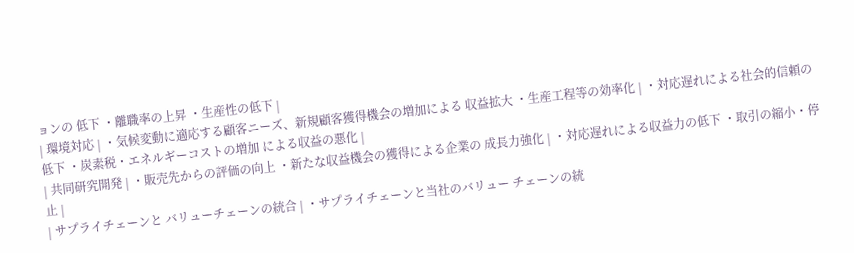ョンの 低下 ・離職率の上昇 ・生産性の低下 |
| 環境対応 | ・気候変動に適応する顧客ニーズ、新規顧客獲得機会の増加による 収益拡大 ・生産工程等の効率化 | ・対応遅れによる社会的信頼の低下 ・炭素税・エネルギーコストの増加 による収益の悪化 |
| 共同研究開発 | ・販売先からの評価の向上 ・新たな収益機会の獲得による企業の 成長力強化 | ・対応遅れによる収益力の低下 ・取引の縮小・停止 |
| サプライチェーンと バリューチェーンの統合 | ・サプライチェーンと当社のバリュー チェーンの統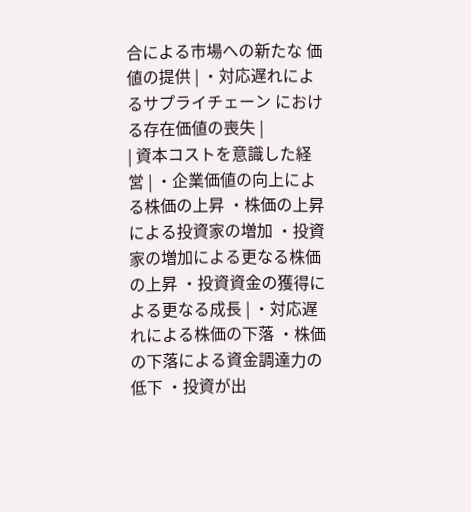合による市場への新たな 価値の提供 | ・対応遅れによるサプライチェーン における存在価値の喪失 |
| 資本コストを意識した経営 | ・企業価値の向上による株価の上昇 ・株価の上昇による投資家の増加 ・投資家の増加による更なる株価の上昇 ・投資資金の獲得による更なる成長 | ・対応遅れによる株価の下落 ・株価の下落による資金調達力の低下 ・投資が出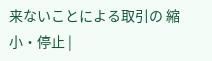来ないことによる取引の 縮小・停止 |